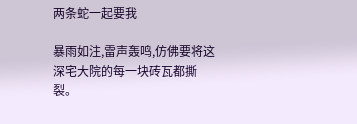两条蛇一起要我

暴雨如注,雷声轰鸣,仿佛要将这深宅大院的每一块砖瓦都撕裂。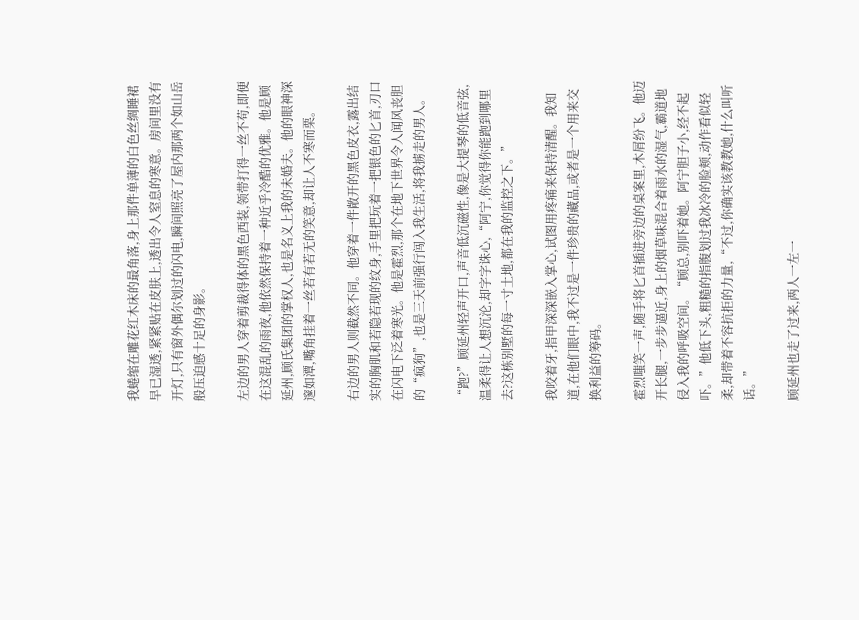我蜷缩在雕花红木床的最角落,身上那件单薄的白色丝绸睡裙早已湿透,紧紧贴在皮肤上,透出令人窒息的寒意。房间里没有开灯,只有窗外偶尔划过的闪电,瞬间照亮了屋内那两个如山岳般压迫感十足的身影。

左边的男人穿着剪裁得体的黑色西装,领带打得一丝不苟,即便在这混乱的雨夜,他依然保持着一种近乎冷酷的优雅。他是顾延州,顾氏集团的掌权人,也是名义上我的未婚夫。他的眼神深邃如潭,嘴角挂着一丝若有若无的笑意,却让人不寒而栗。

右边的男人则截然不同。他穿着一件敞开的黑色皮衣,露出结实的胸肌和若隐若现的纹身,手里把玩着一把银色的匕首,刃口在闪电下泛着寒光。他是霍烈,那个在地下世界令人闻风丧胆的“疯狗”,也是三天前强行闯入我生活,将我掳走的男人。

“跑?”顾延州轻声开口,声音低沉磁性,像是大提琴的低音弦,温柔得让人想沉沦,却字字诛心,“阿宁,你觉得你能跑到哪里去?这栋别墅的每一寸土地,都在我的监控之下。”

我咬着牙,指甲深深嵌入掌心,试图用疼痛来保持清醒。我知道,在他们眼中,我不过是一件珍贵的藏品,或者是一个用来交换利益的筹码。

霍烈嗤笑一声,随手将匕首插进旁边的桌案里,木屑纷飞。他迈开长腿,一步步逼近,身上的烟草味混合着雨水的湿气,霸道地侵入我的呼吸空间。“顾总,别吓着她。阿宁胆子小,经不起吓。”他低下头,粗糙的指腹划过我冰冷的脸颊,动作看似轻柔,却带着不容抗拒的力量,“不过,你确实该教教她,什么叫听话。”

顾延州也走了过来,两人一左一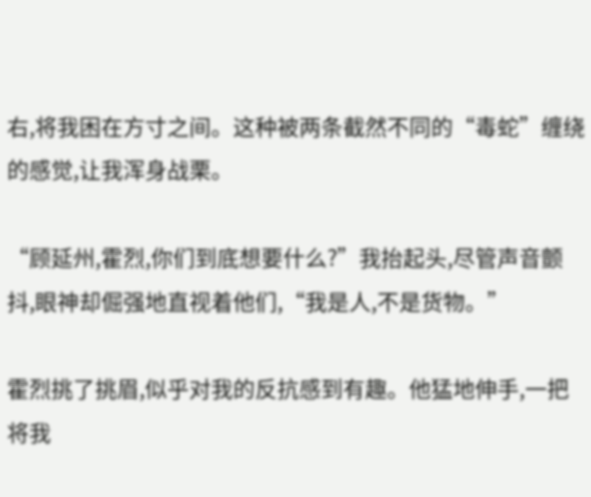右,将我困在方寸之间。这种被两条截然不同的“毒蛇”缠绕的感觉,让我浑身战栗。

“顾延州,霍烈,你们到底想要什么?”我抬起头,尽管声音颤抖,眼神却倔强地直视着他们,“我是人,不是货物。”

霍烈挑了挑眉,似乎对我的反抗感到有趣。他猛地伸手,一把将我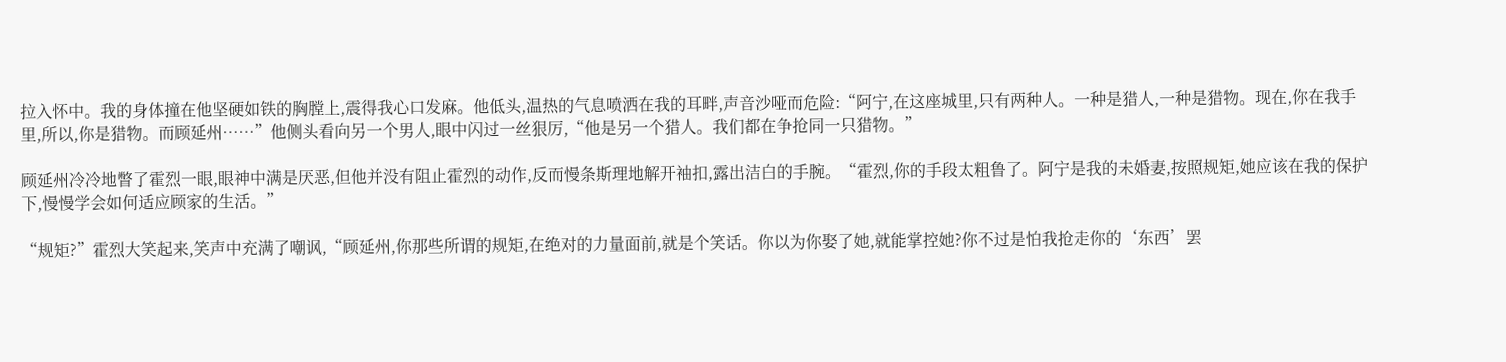拉入怀中。我的身体撞在他坚硬如铁的胸膛上,震得我心口发麻。他低头,温热的气息喷洒在我的耳畔,声音沙哑而危险:“阿宁,在这座城里,只有两种人。一种是猎人,一种是猎物。现在,你在我手里,所以,你是猎物。而顾延州……”他侧头看向另一个男人,眼中闪过一丝狠厉,“他是另一个猎人。我们都在争抢同一只猎物。”

顾延州冷冷地瞥了霍烈一眼,眼神中满是厌恶,但他并没有阻止霍烈的动作,反而慢条斯理地解开袖扣,露出洁白的手腕。“霍烈,你的手段太粗鲁了。阿宁是我的未婚妻,按照规矩,她应该在我的保护下,慢慢学会如何适应顾家的生活。”

“规矩?”霍烈大笑起来,笑声中充满了嘲讽,“顾延州,你那些所谓的规矩,在绝对的力量面前,就是个笑话。你以为你娶了她,就能掌控她?你不过是怕我抢走你的‘东西’罢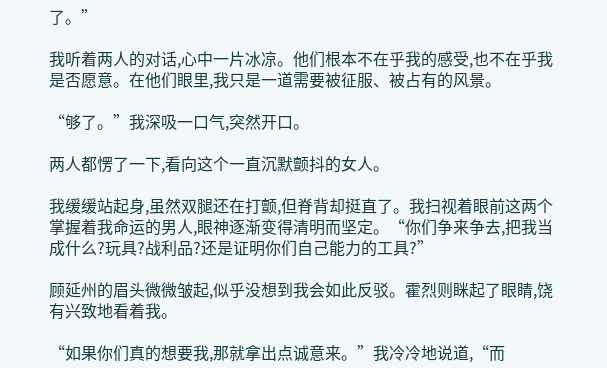了。”

我听着两人的对话,心中一片冰凉。他们根本不在乎我的感受,也不在乎我是否愿意。在他们眼里,我只是一道需要被征服、被占有的风景。

“够了。”我深吸一口气,突然开口。

两人都愣了一下,看向这个一直沉默颤抖的女人。

我缓缓站起身,虽然双腿还在打颤,但脊背却挺直了。我扫视着眼前这两个掌握着我命运的男人,眼神逐渐变得清明而坚定。“你们争来争去,把我当成什么?玩具?战利品?还是证明你们自己能力的工具?”

顾延州的眉头微微皱起,似乎没想到我会如此反驳。霍烈则眯起了眼睛,饶有兴致地看着我。

“如果你们真的想要我,那就拿出点诚意来。”我冷冷地说道,“而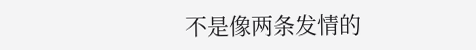不是像两条发情的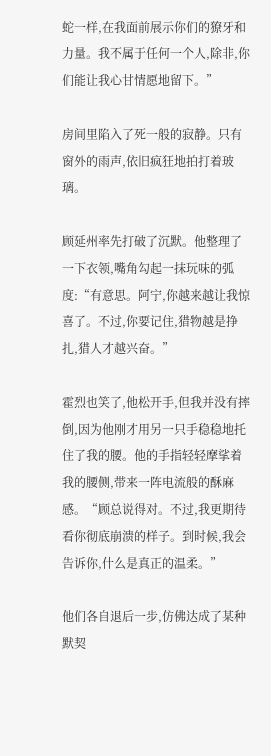蛇一样,在我面前展示你们的獠牙和力量。我不属于任何一个人,除非,你们能让我心甘情愿地留下。”

房间里陷入了死一般的寂静。只有窗外的雨声,依旧疯狂地拍打着玻璃。

顾延州率先打破了沉默。他整理了一下衣领,嘴角勾起一抹玩味的弧度:“有意思。阿宁,你越来越让我惊喜了。不过,你要记住,猎物越是挣扎,猎人才越兴奋。”

霍烈也笑了,他松开手,但我并没有摔倒,因为他刚才用另一只手稳稳地托住了我的腰。他的手指轻轻摩挲着我的腰侧,带来一阵电流般的酥麻感。“顾总说得对。不过,我更期待看你彻底崩溃的样子。到时候,我会告诉你,什么是真正的温柔。”

他们各自退后一步,仿佛达成了某种默契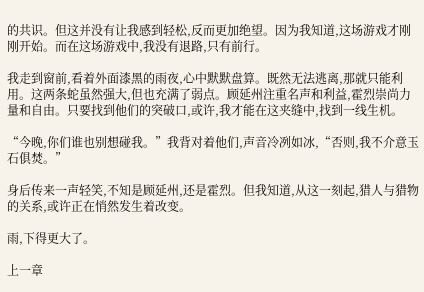的共识。但这并没有让我感到轻松,反而更加绝望。因为我知道,这场游戏才刚刚开始。而在这场游戏中,我没有退路,只有前行。

我走到窗前,看着外面漆黑的雨夜,心中默默盘算。既然无法逃离,那就只能利用。这两条蛇虽然强大,但也充满了弱点。顾延州注重名声和利益,霍烈崇尚力量和自由。只要找到他们的突破口,或许,我才能在这夹缝中,找到一线生机。

“今晚,你们谁也别想碰我。”我背对着他们,声音冷冽如冰,“否则,我不介意玉石俱焚。”

身后传来一声轻笑,不知是顾延州,还是霍烈。但我知道,从这一刻起,猎人与猎物的关系,或许正在悄然发生着改变。

雨,下得更大了。

上一章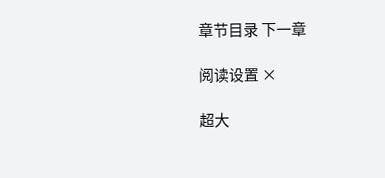章节目录 下一章

阅读设置 ×

超大